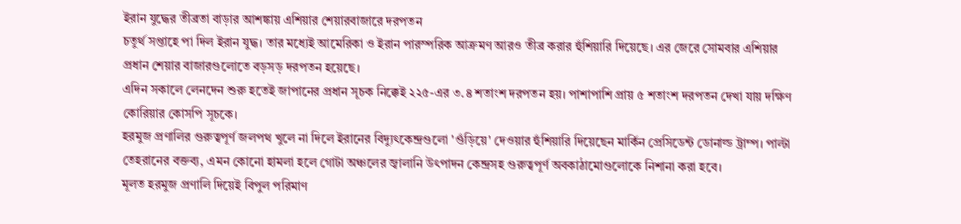ইরান যুদ্ধের তীব্রতা বাড়ার আশঙ্কায় এশিয়ার শেয়ারবাজারে দরপতন
চতুর্থ সপ্তাহে পা দিল ইরান যুদ্ধ। তার মধ্যেই আমেরিকা ও ইরান পারস্পরিক আক্রমণ আরও তীব্র করার হুঁশিয়ারি দিয়েছে। এর জেরে সোমবার এশিয়ার প্রধান শেয়ার বাজারগুলোতে বড়সড় দরপতন হয়েছে।
এদিন সকালে লেনদেন শুরু হতেই জাপানের প্রধান সূচক নিক্কেই ২২৫-এর ৩.৪ শতাংশ দরপতন হয়। পাশাপাশি প্রায় ৫ শতাংশ দরপতন দেখা যায় দক্ষিণ কোরিয়ার কোসপি সূচকে।
হরমুজ প্রণালির গুরুত্বপূর্ণ জলপথ খুলে না দিলে ইরানের বিদ্যুৎকেন্দ্রগুলো 'গুঁড়িয়ে' দেওয়ার হুঁশিয়ারি দিয়েছেন মার্কিন প্রেসিডেন্ট ডোনাল্ড ট্রাম্প। পাল্টা তেহরানের বক্তব্য, এমন কোনো হামলা হলে গোটা অঞ্চলের জ্বালানি উৎপাদন কেন্দ্রসহ গুরুত্বপূর্ণ অবকাঠামোগুলোকে নিশানা করা হবে।
মূলত হরমুজ প্রণালি দিয়েই বিপুল পরিমাণ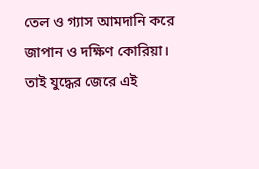তেল ও গ্যাস আমদানি করে জাপান ও দক্ষিণ কোরিয়া। তাই যুদ্ধের জেরে এই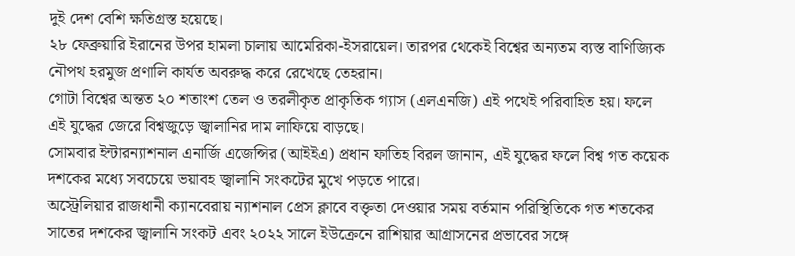দুই দেশ বেশি ক্ষতিগ্রস্ত হয়েছে।
২৮ ফেব্রুয়ারি ইরানের উপর হামলা চালায় আমেরিকা-ইসরায়েল। তারপর থেকেই বিশ্বের অন্যতম ব্যস্ত বাণিজ্যিক নৌপথ হরমুজ প্রণালি কার্যত অবরুদ্ধ করে রেখেছে তেহরান।
গোটা বিশ্বের অন্তত ২০ শতাংশ তেল ও তরলীকৃত প্রাকৃতিক গ্যাস (এলএনজি) এই পথেই পরিবাহিত হয়। ফলে এই যুদ্ধের জেরে বিশ্বজুড়ে জ্বালানির দাম লাফিয়ে বাড়ছে।
সোমবার ইন্টারন্যাশনাল এনার্জি এজেন্সির (আইইএ) প্রধান ফাতিহ বিরল জানান, এই যুদ্ধের ফলে বিশ্ব গত কয়েক দশকের মধ্যে সবচেয়ে ভয়াবহ জ্বালানি সংকটের মুখে পড়তে পারে।
অস্ট্রেলিয়ার রাজধানী ক্যানবেরায় ন্যাশনাল প্রেস ক্লাবে বক্তৃতা দেওয়ার সময় বর্তমান পরিস্থিতিকে গত শতকের সাতের দশকের জ্বালানি সংকট এবং ২০২২ সালে ইউক্রেনে রাশিয়ার আগ্রাসনের প্রভাবের সঙ্গে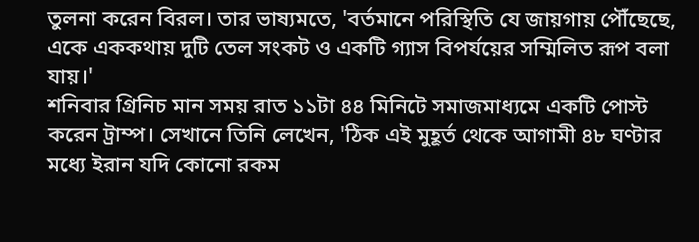তুলনা করেন বিরল। তার ভাষ্যমতে, 'বর্তমানে পরিস্থিতি যে জায়গায় পৌঁছেছে, একে এককথায় দুটি তেল সংকট ও একটি গ্যাস বিপর্যয়ের সম্মিলিত রূপ বলা যায়।'
শনিবার গ্রিনিচ মান সময় রাত ১১টা ৪৪ মিনিটে সমাজমাধ্যমে একটি পোস্ট করেন ট্রাম্প। সেখানে তিনি লেখেন, 'ঠিক এই মুহূর্ত থেকে আগামী ৪৮ ঘণ্টার মধ্যে ইরান যদি কোনো রকম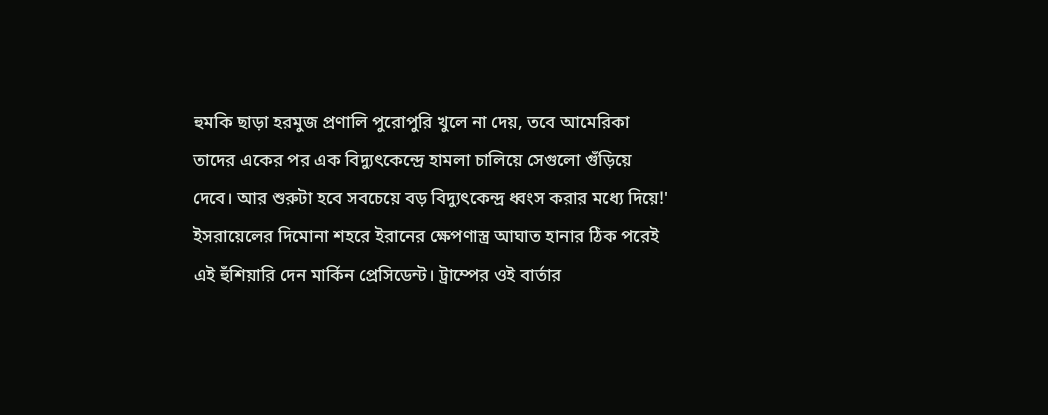হুমকি ছাড়া হরমুজ প্রণালি পুরোপুরি খুলে না দেয়, তবে আমেরিকা তাদের একের পর এক বিদ্যুৎকেন্দ্রে হামলা চালিয়ে সেগুলো গুঁড়িয়ে দেবে। আর শুরুটা হবে সবচেয়ে বড় বিদ্যুৎকেন্দ্র ধ্বংস করার মধ্যে দিয়ে!'
ইসরায়েলের দিমোনা শহরে ইরানের ক্ষেপণাস্ত্র আঘাত হানার ঠিক পরেই এই হুঁশিয়ারি দেন মার্কিন প্রেসিডেন্ট। ট্রাম্পের ওই বার্তার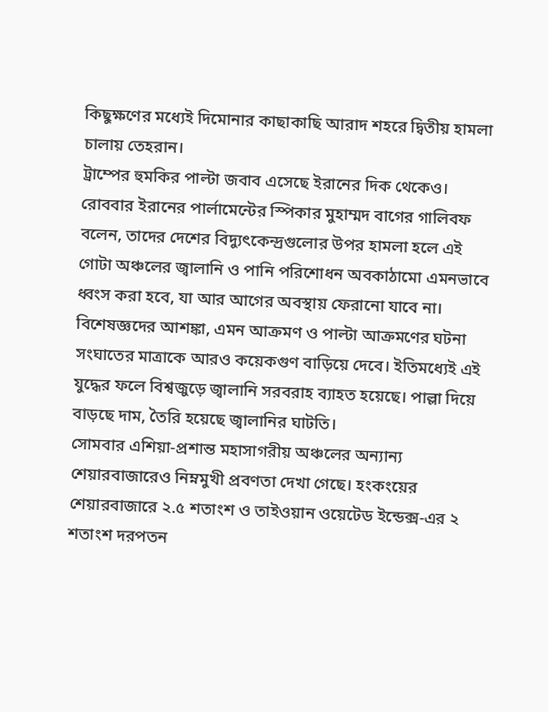কিছুক্ষণের মধ্যেই দিমোনার কাছাকাছি আরাদ শহরে দ্বিতীয় হামলা চালায় তেহরান।
ট্রাম্পের হুমকির পাল্টা জবাব এসেছে ইরানের দিক থেকেও। রোববার ইরানের পার্লামেন্টের স্পিকার মুহাম্মদ বাগের গালিবফ বলেন, তাদের দেশের বিদ্যুৎকেন্দ্রগুলোর উপর হামলা হলে এই গোটা অঞ্চলের জ্বালানি ও পানি পরিশোধন অবকাঠামো এমনভাবে ধ্বংস করা হবে, যা আর আগের অবস্থায় ফেরানো যাবে না।
বিশেষজ্ঞদের আশঙ্কা, এমন আক্রমণ ও পাল্টা আক্রমণের ঘটনা সংঘাতের মাত্রাকে আরও কয়েকগুণ বাড়িয়ে দেবে। ইতিমধ্যেই এই যুদ্ধের ফলে বিশ্বজুড়ে জ্বালানি সরবরাহ ব্যাহত হয়েছে। পাল্লা দিয়ে বাড়ছে দাম, তৈরি হয়েছে জ্বালানির ঘাটতি।
সোমবার এশিয়া-প্রশান্ত মহাসাগরীয় অঞ্চলের অন্যান্য শেয়ারবাজারেও নিম্নমুখী প্রবণতা দেখা গেছে। হংকংয়ের শেয়ারবাজারে ২.৫ শতাংশ ও তাইওয়ান ওয়েটেড ইন্ডেক্স-এর ২ শতাংশ দরপতন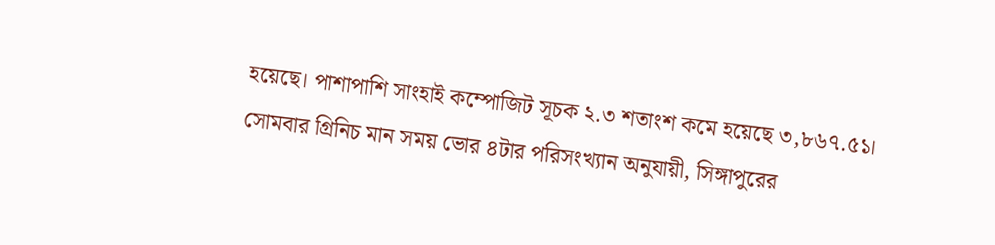হয়েছে। পাশাপাশি সাংহাই কম্পোজিট সূচক ২.৩ শতাংশ কমে হয়েছে ৩,৮৬৭.৫১।
সোমবার গ্রিনিচ মান সময় ভোর ৪টার পরিসংখ্যান অনুযায়ী, সিঙ্গাপুরের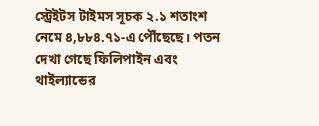স্ট্রেইটস টাইমস সূচক ২.১ শতাংশ নেমে ৪,৮৮৪.৭১-এ পৌঁছেছে। পতন দেখা গেছে ফিলিপাইন এবং থাইল্যান্ডের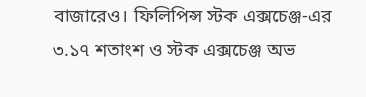বাজারেও। ফিলিপিন্স স্টক এক্সচেঞ্জ-এর ৩.১৭ শতাংশ ও স্টক এক্সচেঞ্জ অভ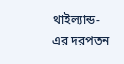থাইল্যান্ড-এর দরপতন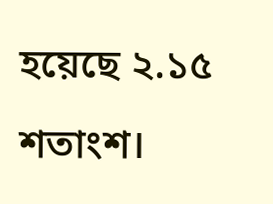হয়েছে ২.১৫ শতাংশ।